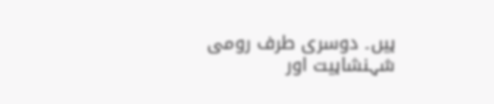ہیں۔ دوسری طرف رومی شہنشاہیت اور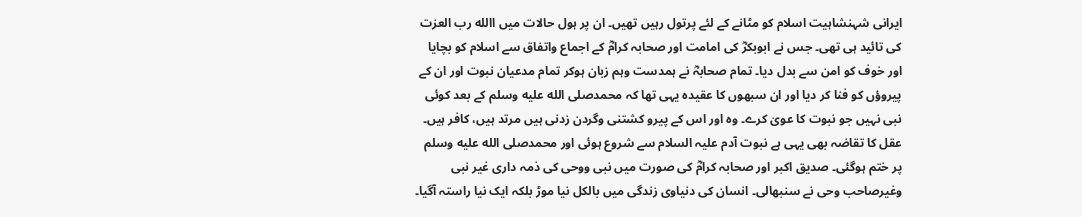ایرانی شہنشاہیت اسلام کو مٹانے کے لئے پرتول رہیں تھیں۔ ان پر ہول حالات میں االله رب العزت کی تائید ہی تھی۔ جس نے ابوبکرؓ کی امامت اور صحابہ کرامؓ کے اجماع واتفاق سے اسلام کو بچایا اور خوف کو امن سے بدل دیا۔ تمام صحابہؓ نے ہمدست وہم زبان ہوکر تمام مدعیان نبوت اور ان کے پیروؤں کو فنا کر دیا اور ان سبھوں کا عقیدہ یہی تھا کہ محمدصلى الله عليه وسلم کے بعد کوئی نبی نہیں جو نبوت کا عویٰ کرے۔ وہ اور اس کے پیرو کشتنی وگردن زدنی ہیں مرتد ہیں، کافر ہیں۔
عقل کا تقاضہ بھی یہی ہے نبوت آدم علیہ السلام سے شروع ہوئی اور محمدصلى الله عليه وسلم پر ختم ہوگئی۔ صدیق اکبر اور صحابہ کرامؓ کی صورت میں نبی ووحی کی ذمہ داری غیر نبی وغیرصاحب وحی نے سنبھالی۔ انسان کی دنیاوی زندگی میں بالکل نیا موڑ بلکہ ایک نیا راستہ آگیا۔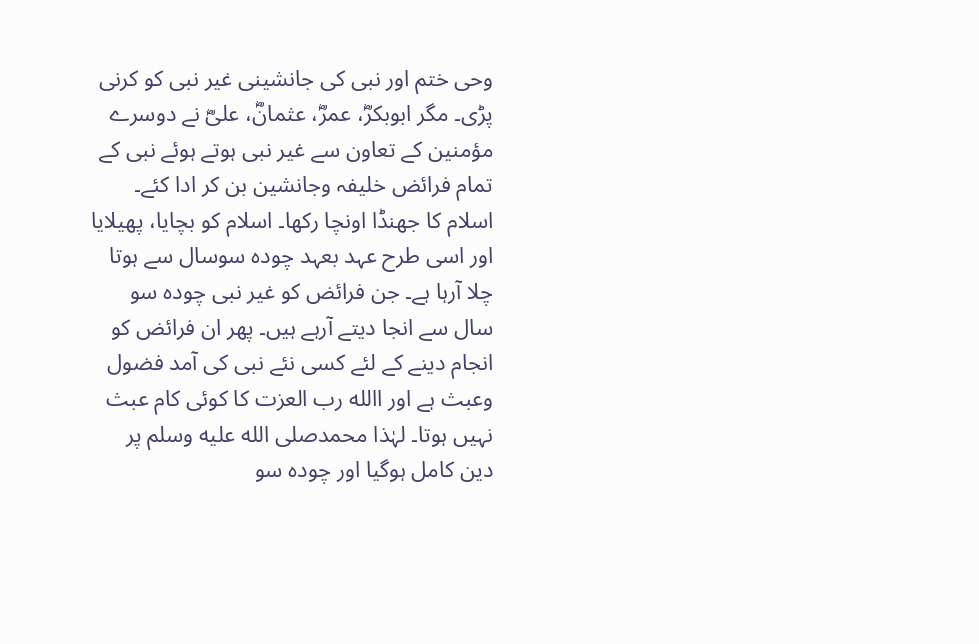وحی ختم اور نبی کی جانشینی غیر نبی کو کرنی پڑی۔ مگر ابوبکرؓ، عمرؓ، عثمانؓ، علیؓ نے دوسرے مؤمنین کے تعاون سے غیر نبی ہوتے ہوئے نبی کے تمام فرائض خلیفہ وجانشین بن کر ادا کئے۔ اسلام کا جھنڈا اونچا رکھا۔ اسلام کو بچایا، پھیلایا اور اسی طرح عہد بعہد چودہ سوسال سے ہوتا چلا آرہا ہے۔ جن فرائض کو غیر نبی چودہ سو سال سے انجا دیتے آرہے ہیں۔ پھر ان فرائض کو انجام دینے کے لئے کسی نئے نبی کی آمد فضول وعبث ہے اور االله رب العزت کا کوئی کام عبث نہیں ہوتا۔ لہٰذا محمدصلى الله عليه وسلم پر دین کامل ہوگیا اور چودہ سو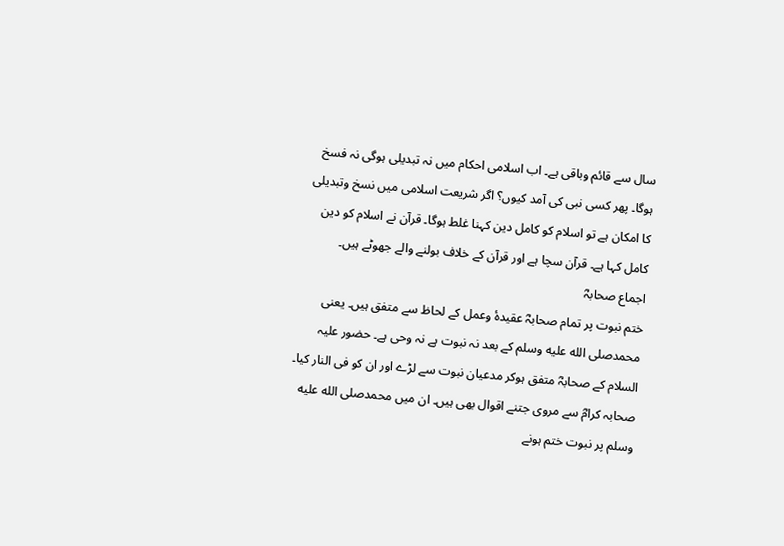سال سے قائم وباقی ہے۔ اب اسلامی احکام میں نہ تبدیلی ہوگی نہ فسخ ہوگا۔ پھر کسی نبی کی آمد کیوں؟ اگر شریعت اسلامی میں نسخ وتبدیلی کا امکان ہے تو اسلام کو کامل دین کہنا غلط ہوگا۔ قرآن نے اسلام کو دین کامل کہا ہے۔ قرآن سچا ہے اور قرآن کے خلاف بولنے والے جھوٹے ہیں۔
اجماع صحابہؓ
ختم نبوت پر تمام صحابہؓ عقیدۂ وعمل کے لحاظ سے متفق ہیں۔ یعنی محمدصلى الله عليه وسلم کے بعد نہ نبوت ہے نہ وحی ہے۔ حضور علیہ السلام کے صحابہؓ متفق ہوکر مدعیان نبوت سے لڑے اور ان کو فی النار کیا۔
صحابہ کرامؓ سے مروی جتنے اقوال بھی ہیں۔ ان میں محمدصلى الله عليه وسلم پر نبوت ختم ہونے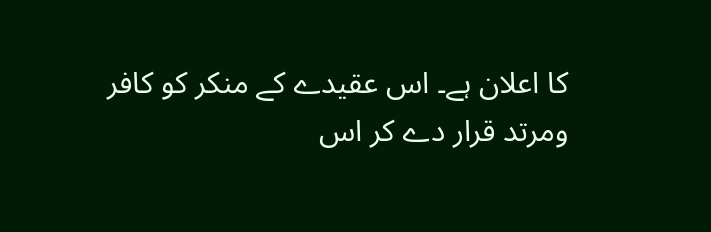کا اعلان ہے۔ اس عقیدے کے منکر کو کافر ومرتد قرار دے کر اس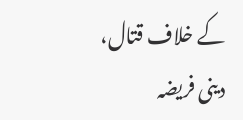کے خلاف قتال، دینی فریضہ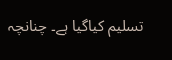تسلیم کیاگیا ہے۔ چنانچہ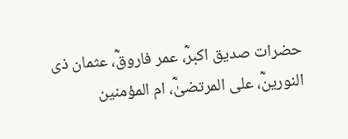حضرات صدیق اکبرؓ، عمر فاروقؓ، عثمان ذی النورینؓ، علی المرتضیٰؓ، ام المؤمنین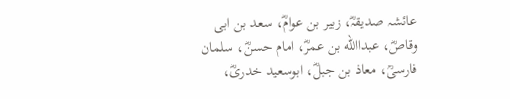عائشہ صدیقہؓ، زبیر بن عوامؓ، سعد بن ابی وقاصؓ، عبداالله بن عمرؓ، امام حسنؓ، سلمان فارسیؒ، معاذ بن جبلؓ، ابوسعید خدریؓ،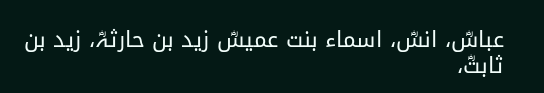عباسؓ، انسؓ، اسماء بنت عمیسؓ زید بن حارثہؓ، زید بن ثابتؓ،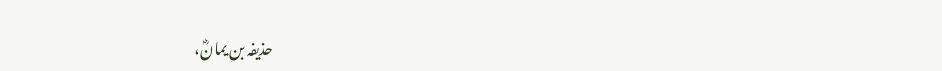حذیفہ بن یمانؓ،